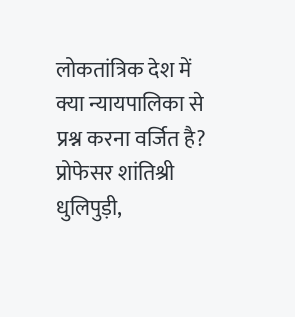लोकतांत्रिक देश में क्या न्यायपालिका से प्रश्न करना वर्जित है?
प्रोफेसर शांतिश्री धुलिपुड़ी,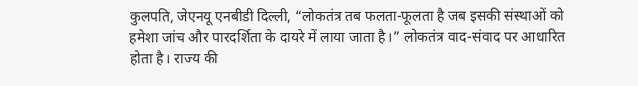कुलपति, जेएनयू एनबीडी दिल्ली, “लोकतंत्र तब फलता-फूलता है जब इसकी संस्थाओं को हमेशा जांच और पारदर्शिता के दायरे में लाया जाता है।” लोकतंत्र वाद-संवाद पर आधारित होता है। राज्य की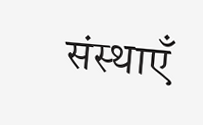संस्थाएँ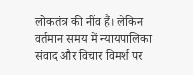लोकतंत्र की नींव हैं। लेकिन वर्तमान समय में न्यायपालिका संवाद और विचार विमर्श पर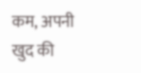कम, अपनी खुद की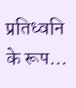प्रतिध्वनि के रूप…